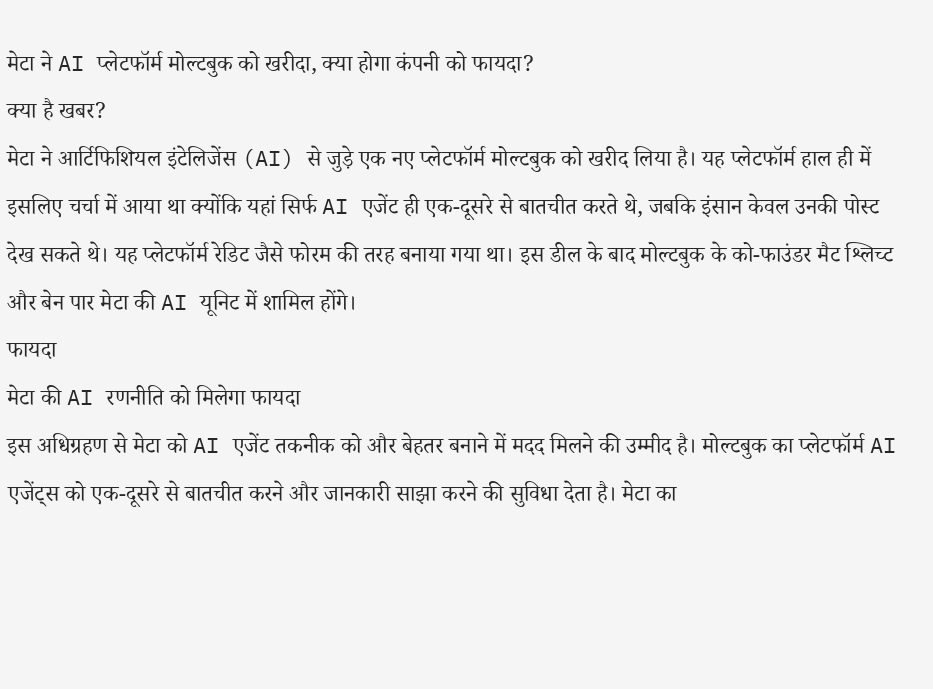मेटा ने AI प्लेटफॉर्म मोल्टबुक को खरीदा, क्या होगा कंपनी को फायदा?
क्या है खबर?
मेटा ने आर्टिफिशियल इंटेलिजेंस (AI) से जुड़े एक नए प्लेटफॉर्म मोल्टबुक को खरीद लिया है। यह प्लेटफॉर्म हाल ही में इसलिए चर्चा में आया था क्योंकि यहां सिर्फ AI एजेंट ही एक-दूसरे से बातचीत करते थे, जबकि इंसान केवल उनकी पोस्ट देख सकते थे। यह प्लेटफॉर्म रेडिट जैसे फोरम की तरह बनाया गया था। इस डील के बाद मोल्टबुक के को-फाउंडर मैट श्लिच्ट और बेन पार मेटा की AI यूनिट में शामिल होंगे।
फायदा
मेटा की AI रणनीति को मिलेगा फायदा
इस अधिग्रहण से मेटा को AI एजेंट तकनीक को और बेहतर बनाने में मदद मिलने की उम्मीद है। मोल्टबुक का प्लेटफॉर्म AI एजेंट्स को एक-दूसरे से बातचीत करने और जानकारी साझा करने की सुविधा देता है। मेटा का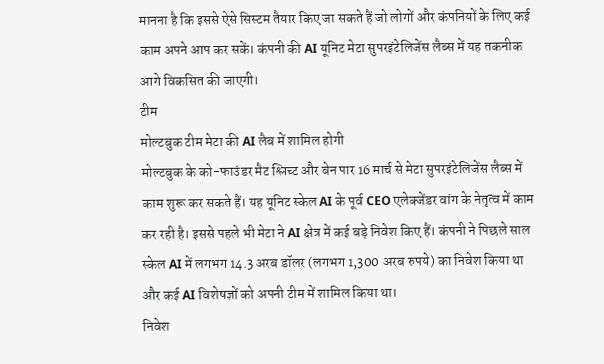मानना है कि इससे ऐसे सिस्टम तैयार किए जा सकते हैं जो लोगों और कंपनियों के लिए कई काम अपने आप कर सकें। कंपनी की AI यूनिट मेटा सुपरइंटेलिजेंस लैब्स में यह तकनीक आगे विकसित की जाएगी।
टीम
मोल्टबुक टीम मेटा की AI लैब में शामिल होगी
मोल्टबुक के को-फाउंडर मैट श्लिच्ट और बेन पार 16 मार्च से मेटा सुपरइंटेलिजेंस लैब्स में काम शुरू कर सकते हैं। यह यूनिट स्केल AI के पूर्व CEO एलेक्जेंडर वांग के नेतृत्व में काम कर रही है। इससे पहले भी मेटा ने AI क्षेत्र में कई बड़े निवेश किए हैं। कंपनी ने पिछले साल स्केल AI में लगभग 14.3 अरब डॉलर (लगभग 1,300 अरब रुपये) का निवेश किया था और कई AI विशेषज्ञों को अपनी टीम में शामिल किया था।
निवेश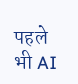पहले भी AI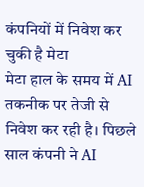कंपनियों में निवेश कर चुकी है मेटा
मेटा हाल के समय में AI तकनीक पर तेजी से निवेश कर रही है। पिछले साल कंपनी ने AI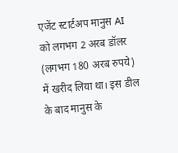एजेंट स्टार्टअप मानुस AI को लगभग 2 अरब डॉलर (लगभग 180 अरब रुपये) में खरीद लिया था। इस डील के बाद मानुस के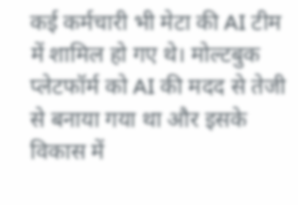कई कर्मचारी भी मेटा की AI टीम में शामिल हो गए थे। मोल्टबुक प्लेटफॉर्म को AI की मदद से तेजी से बनाया गया था और इसके विकास में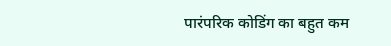पारंपरिक कोडिंग का बहुत कम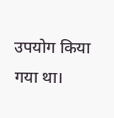उपयोग किया गया था।